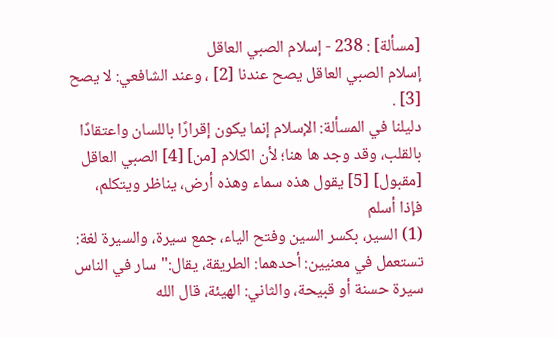[مسألة] : 238 - إسلام الصبي العاقل
إسلام الصبي العاقل يصح عندنا [2] ، وعند الشافعي: لا يصح [3] .
دليلنا في المسألة: الإسلام إنما يكون إقرارًا باللسان واعتقادًا بالقلب، وقد وجد ها هنا؛ لأن الكلام [من] [4] الصبي العاقل [مقبول] [5] يقول هذه سماء وهذه أرض، يناظر ويتكلم، فإذا أسلم
(1) السير، بكسر السين وفتح الياء، جمع سيرة، والسيرة لغة: تستعمل في معنيين: أحدهما: الطريقة، يقال:"سار في الناس سيرة حسنة أو قبيحة، والثاني: الهيئة، قال الله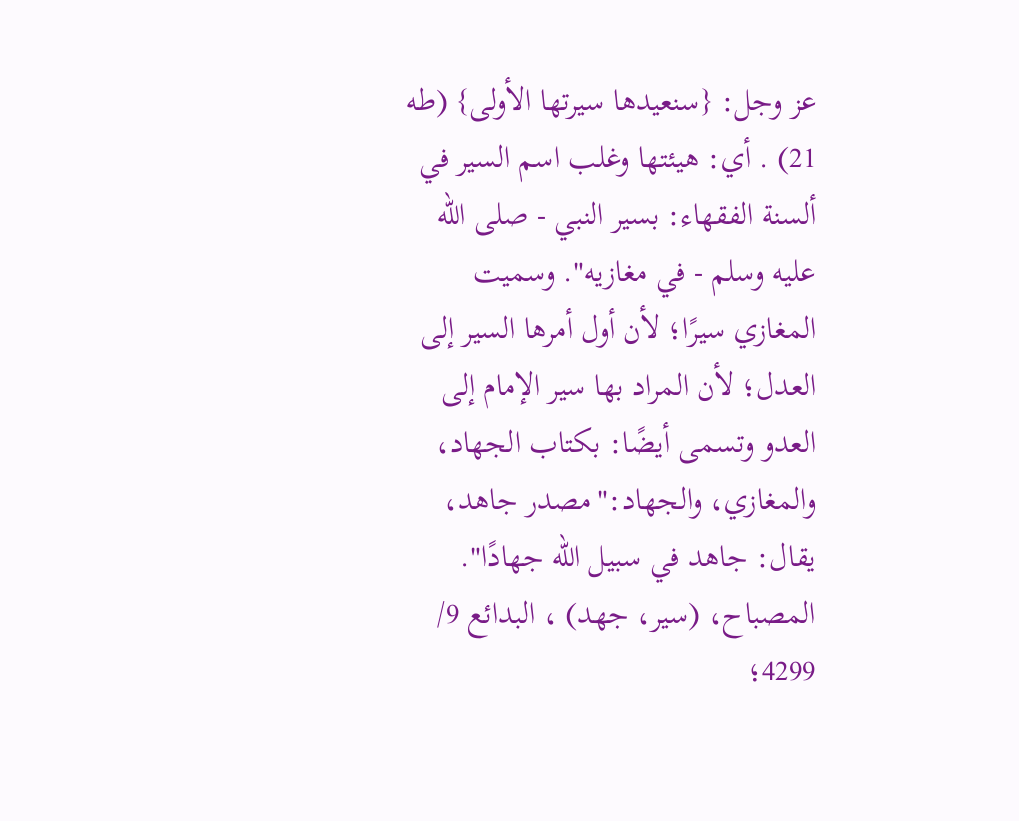عز وجل: {سنعيدها سيرتها الأولى} (طه 21) . أي: هيئتها وغلب اسم السير في ألسنة الفقهاء: بسير النبي - صلى الله عليه وسلم - في مغازيه". وسميت المغازي سيرًا؛ لأن أول أمرها السير إلى العدل؛ لأن المراد بها سير الإمام إلى العدو وتسمى أيضًا: بكتاب الجهاد، والمغازي، والجهاد:"مصدر جاهد، يقال: جاهد في سبيل الله جهادًا". المصباح، (سير، جهد) ، البدائع 9/ 4299؛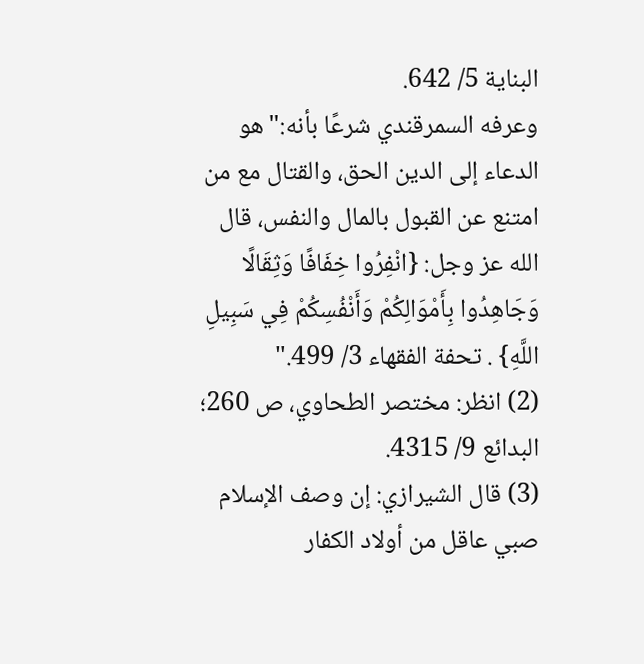البناية 5/ 642.
وعرفه السمرقندي شرعًا بأنه:"هو الدعاء إلى الدين الحق، والقتال مع من امتنع عن القبول بالمال والنفس، قال الله عز وجل: {انْفِرُوا خِفَافًا وَثِقَالًا وَجَاهِدُوا بِأَمْوَالِكُمْ وَأَنْفُسِكُمْ فِي سَبِيلِ اللَّهِ} . تحفة الفقهاء 3/ 499."
(2) انظر: مختصر الطحاوي، ص 260؛ البدائع 9/ 4315.
(3) قال الشيرازي: إن وصف الإسلام صبي عاقل من أولاد الكفار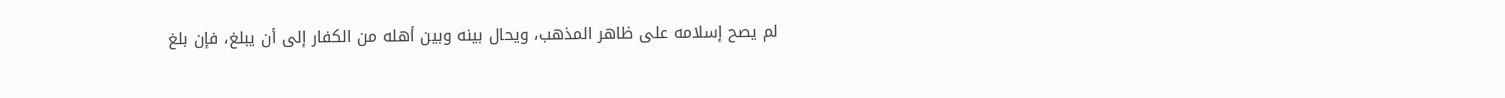لم يصح إسلامه على ظاهر المذهب، ويحال بينه وبين أهله من الكفار إلى أن يبلغ، فإن بلغ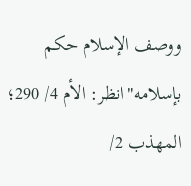ووصف الإسلام حكم بإسلامه"انظر: الأم 4/ 290؛ المهذب 2/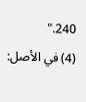240."
(4) في الأصل: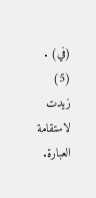(في) .
(5) زيدت لاستقامة العبارة.